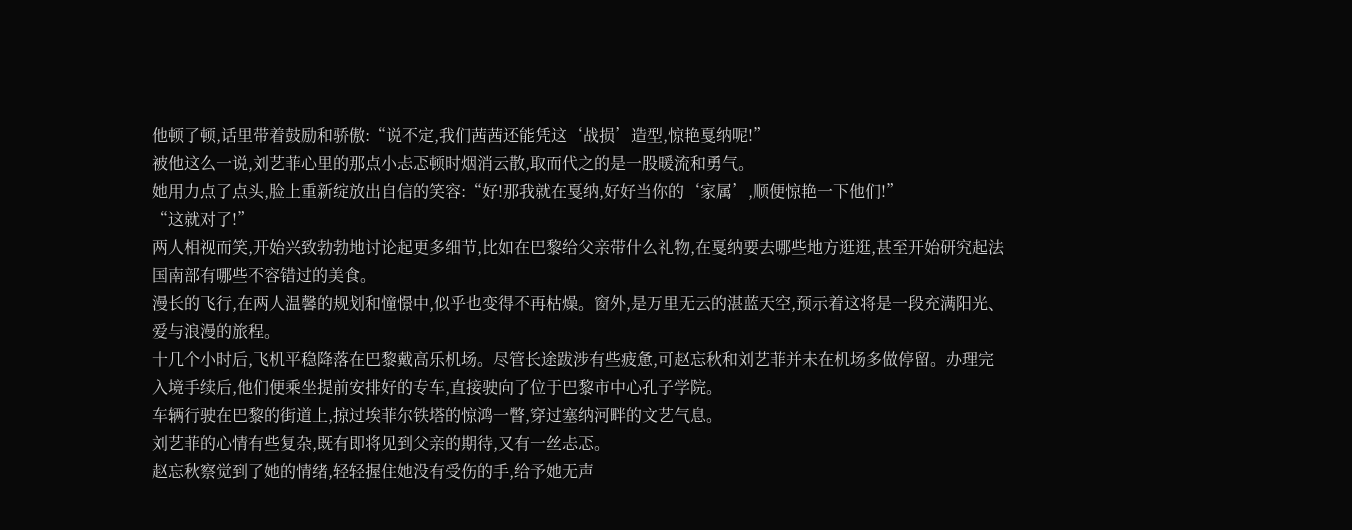他顿了顿,话里带着鼓励和骄傲:“说不定,我们茜茜还能凭这‘战损’造型,惊艳戛纳呢!”
被他这么一说,刘艺菲心里的那点小忐忑顿时烟消云散,取而代之的是一股暖流和勇气。
她用力点了点头,脸上重新绽放出自信的笑容:“好!那我就在戛纳,好好当你的‘家属’,顺便惊艳一下他们!”
“这就对了!”
两人相视而笑,开始兴致勃勃地讨论起更多细节,比如在巴黎给父亲带什么礼物,在戛纳要去哪些地方逛逛,甚至开始研究起法国南部有哪些不容错过的美食。
漫长的飞行,在两人温馨的规划和憧憬中,似乎也变得不再枯燥。窗外,是万里无云的湛蓝天空,预示着这将是一段充满阳光、爱与浪漫的旅程。
十几个小时后,飞机平稳降落在巴黎戴高乐机场。尽管长途跋涉有些疲惫,可赵忘秋和刘艺菲并未在机场多做停留。办理完入境手续后,他们便乘坐提前安排好的专车,直接驶向了位于巴黎市中心孔子学院。
车辆行驶在巴黎的街道上,掠过埃菲尔铁塔的惊鸿一瞥,穿过塞纳河畔的文艺气息。
刘艺菲的心情有些复杂,既有即将见到父亲的期待,又有一丝忐忑。
赵忘秋察觉到了她的情绪,轻轻握住她没有受伤的手,给予她无声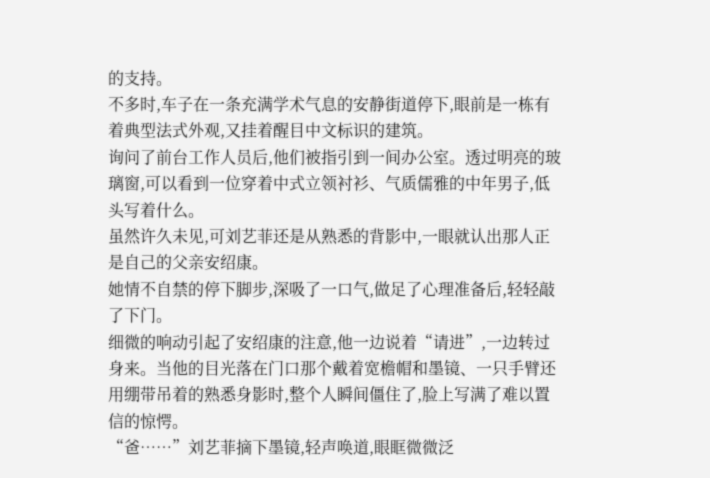的支持。
不多时,车子在一条充满学术气息的安静街道停下,眼前是一栋有着典型法式外观,又挂着醒目中文标识的建筑。
询问了前台工作人员后,他们被指引到一间办公室。透过明亮的玻璃窗,可以看到一位穿着中式立领衬衫、气质儒雅的中年男子,低头写着什么。
虽然许久未见,可刘艺菲还是从熟悉的背影中,一眼就认出那人正是自己的父亲安绍康。
她情不自禁的停下脚步,深吸了一口气,做足了心理准备后,轻轻敲了下门。
细微的响动引起了安绍康的注意,他一边说着“请进”,一边转过身来。当他的目光落在门口那个戴着宽檐帽和墨镜、一只手臂还用绷带吊着的熟悉身影时,整个人瞬间僵住了,脸上写满了难以置信的惊愕。
“爸……”刘艺菲摘下墨镜,轻声唤道,眼眶微微泛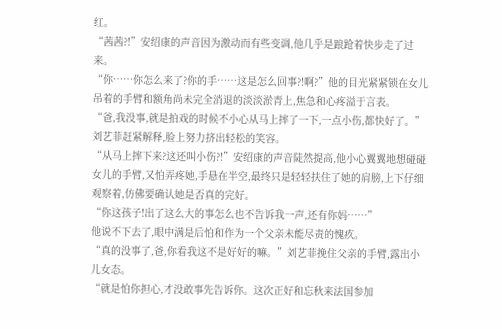红。
“茜茜?!”安绍康的声音因为激动而有些变调,他几乎是踉跄着快步走了过来。
“你……你怎么来了?你的手……这是怎么回事?!啊?”他的目光紧紧锁在女儿吊着的手臂和额角尚未完全消退的淡淡淤青上,焦急和心疼溢于言表。
“爸,我没事,就是拍戏的时候不小心从马上摔了一下,一点小伤,都快好了。”刘艺菲赶紧解释,脸上努力挤出轻松的笑容。
“从马上摔下来?这还叫小伤?!”安绍康的声音陡然提高,他小心翼翼地想碰碰女儿的手臂,又怕弄疼她,手悬在半空,最终只是轻轻扶住了她的肩膀,上下仔细观察着,仿佛要确认她是否真的完好。
“你这孩子!出了这么大的事怎么也不告诉我一声,还有你妈……”
他说不下去了,眼中满是后怕和作为一个父亲未能尽责的愧疚。
“真的没事了,爸,你看我这不是好好的嘛。”刘艺菲挽住父亲的手臂,露出小儿女态。
“就是怕你担心,才没敢事先告诉你。这次正好和忘秋来法国参加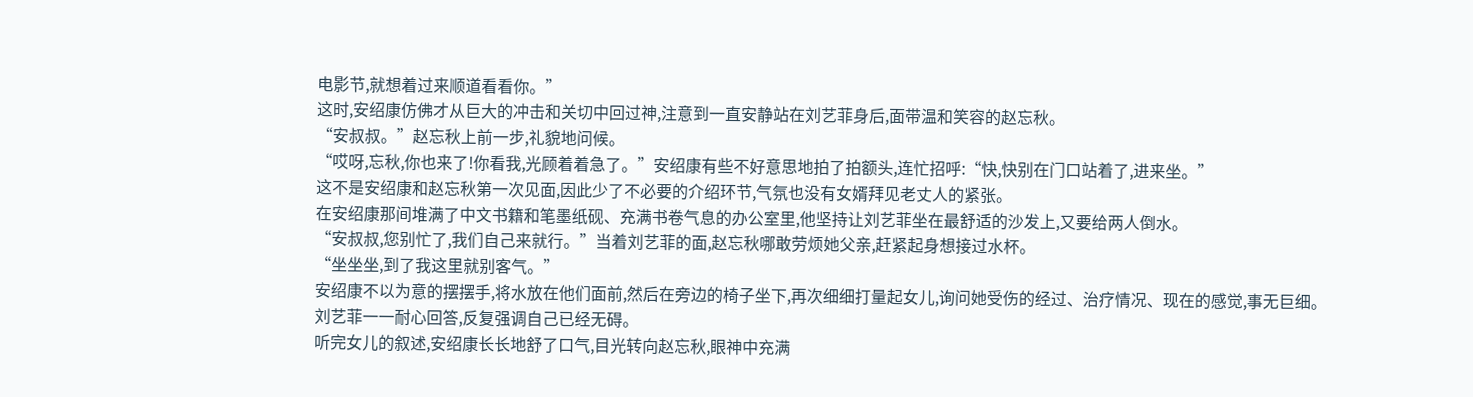电影节,就想着过来顺道看看你。”
这时,安绍康仿佛才从巨大的冲击和关切中回过神,注意到一直安静站在刘艺菲身后,面带温和笑容的赵忘秋。
“安叔叔。”赵忘秋上前一步,礼貌地问候。
“哎呀,忘秋,你也来了!你看我,光顾着着急了。”安绍康有些不好意思地拍了拍额头,连忙招呼:“快,快别在门口站着了,进来坐。”
这不是安绍康和赵忘秋第一次见面,因此少了不必要的介绍环节,气氛也没有女婿拜见老丈人的紧张。
在安绍康那间堆满了中文书籍和笔墨纸砚、充满书卷气息的办公室里,他坚持让刘艺菲坐在最舒适的沙发上,又要给两人倒水。
“安叔叔,您别忙了,我们自己来就行。”当着刘艺菲的面,赵忘秋哪敢劳烦她父亲,赶紧起身想接过水杯。
“坐坐坐,到了我这里就别客气。”
安绍康不以为意的摆摆手,将水放在他们面前,然后在旁边的椅子坐下,再次细细打量起女儿,询问她受伤的经过、治疗情况、现在的感觉,事无巨细。
刘艺菲一一耐心回答,反复强调自己已经无碍。
听完女儿的叙述,安绍康长长地舒了口气,目光转向赵忘秋,眼神中充满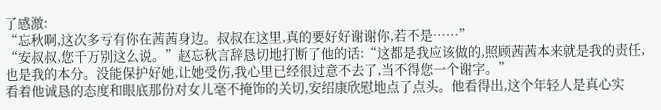了感激:
“忘秋啊,这次多亏有你在茜茜身边。叔叔在这里,真的要好好谢谢你,若不是……”
“安叔叔,您千万别这么说。”赵忘秋言辞恳切地打断了他的话:“这都是我应该做的,照顾茜茜本来就是我的责任,也是我的本分。没能保护好她,让她受伤,我心里已经很过意不去了,当不得您一个谢字。”
看着他诚恳的态度和眼底那份对女儿毫不掩饰的关切,安绍康欣慰地点了点头。他看得出,这个年轻人是真心实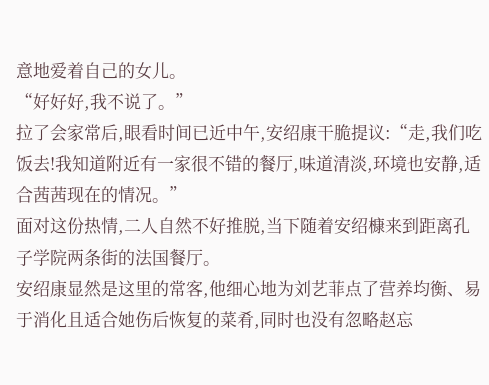意地爱着自己的女儿。
“好好好,我不说了。”
拉了会家常后,眼看时间已近中午,安绍康干脆提议:“走,我们吃饭去!我知道附近有一家很不错的餐厅,味道清淡,环境也安静,适合茜茜现在的情况。”
面对这份热情,二人自然不好推脱,当下随着安绍槺来到距离孔子学院两条街的法国餐厅。
安绍康显然是这里的常客,他细心地为刘艺菲点了营养均衡、易于消化且适合她伤后恢复的菜肴,同时也没有忽略赵忘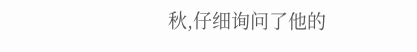秋,仔细询问了他的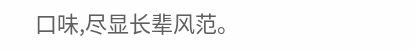口味,尽显长辈风范。